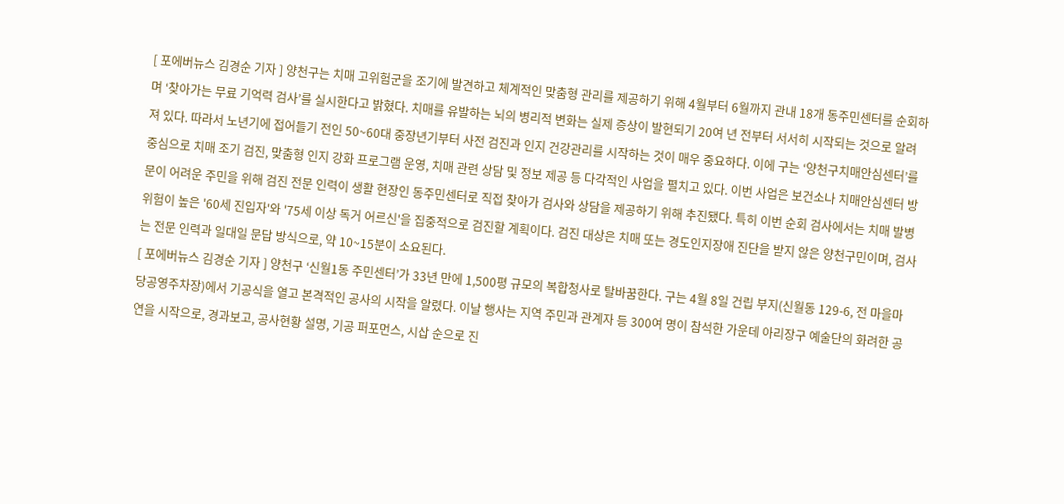[ 포에버뉴스 김경순 기자 ] 양천구는 치매 고위험군을 조기에 발견하고 체계적인 맞춤형 관리를 제공하기 위해 4월부터 6월까지 관내 18개 동주민센터를 순회하며 ‘찾아가는 무료 기억력 검사’를 실시한다고 밝혔다. 치매를 유발하는 뇌의 병리적 변화는 실제 증상이 발현되기 20여 년 전부터 서서히 시작되는 것으로 알려져 있다. 따라서 노년기에 접어들기 전인 50~60대 중장년기부터 사전 검진과 인지 건강관리를 시작하는 것이 매우 중요하다. 이에 구는 ‘양천구치매안심센터’를 중심으로 치매 조기 검진, 맞춤형 인지 강화 프로그램 운영, 치매 관련 상담 및 정보 제공 등 다각적인 사업을 펼치고 있다. 이번 사업은 보건소나 치매안심센터 방문이 어려운 주민을 위해 검진 전문 인력이 생활 현장인 동주민센터로 직접 찾아가 검사와 상담을 제공하기 위해 추진됐다. 특히 이번 순회 검사에서는 치매 발병 위험이 높은 '60세 진입자'와 '75세 이상 독거 어르신'을 집중적으로 검진할 계획이다. 검진 대상은 치매 또는 경도인지장애 진단을 받지 않은 양천구민이며, 검사는 전문 인력과 일대일 문답 방식으로, 약 10~15분이 소요된다.
[ 포에버뉴스 김경순 기자 ] 양천구 ‘신월1동 주민센터’가 33년 만에 1,500평 규모의 복합청사로 탈바꿈한다. 구는 4월 8일 건립 부지(신월동 129-6, 전 마을마당공영주차장)에서 기공식을 열고 본격적인 공사의 시작을 알렸다. 이날 행사는 지역 주민과 관계자 등 300여 명이 참석한 가운데 아리장구 예술단의 화려한 공연을 시작으로, 경과보고, 공사현황 설명, 기공 퍼포먼스, 시삽 순으로 진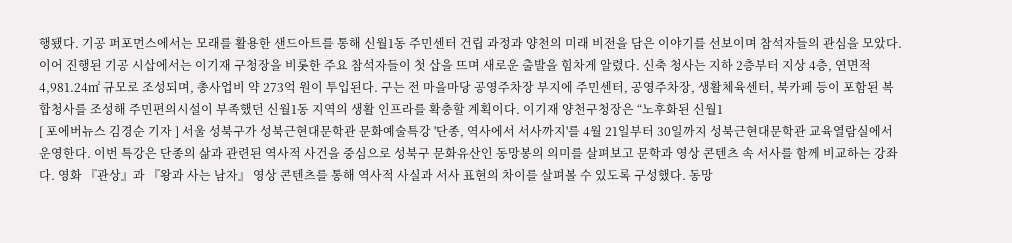행됐다. 기공 퍼포먼스에서는 모래를 활용한 샌드아트를 통해 신월1동 주민센터 건립 과정과 양천의 미래 비전을 담은 이야기를 선보이며 참석자들의 관심을 모았다. 이어 진행된 기공 시삽에서는 이기재 구청장을 비롯한 주요 참석자들이 첫 삽을 뜨며 새로운 출발을 힘차게 알렸다. 신축 청사는 지하 2층부터 지상 4층, 연면적 4,981.24㎡ 규모로 조성되며, 총사업비 약 273억 원이 투입된다. 구는 전 마을마당 공영주차장 부지에 주민센터, 공영주차장, 생활체육센터, 북카페 등이 포함된 복합청사를 조성해 주민편의시설이 부족했던 신월1동 지역의 생활 인프라를 확충할 계획이다. 이기재 양천구청장은 “노후화된 신월1
[ 포에버뉴스 김경순 기자 ] 서울 성북구가 성북근현대문학관 문화예술특강 '단종, 역사에서 서사까지'를 4월 21일부터 30일까지 성북근현대문학관 교육열람실에서 운영한다. 이번 특강은 단종의 삶과 관련된 역사적 사건을 중심으로 성북구 문화유산인 동망봉의 의미를 살펴보고 문학과 영상 콘텐츠 속 서사를 함께 비교하는 강좌다. 영화 『관상』과 『왕과 사는 남자』 영상 콘텐츠를 통해 역사적 사실과 서사 표현의 차이를 살펴볼 수 있도록 구성했다. 동망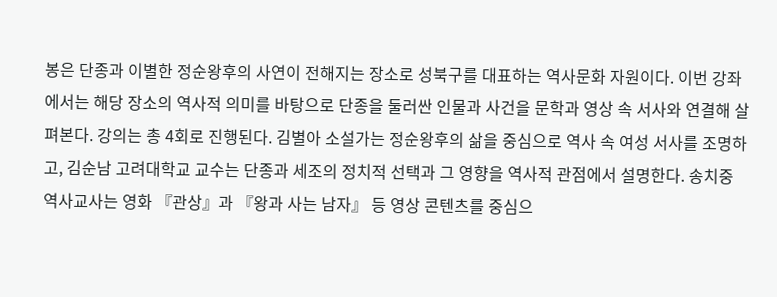봉은 단종과 이별한 정순왕후의 사연이 전해지는 장소로 성북구를 대표하는 역사문화 자원이다. 이번 강좌에서는 해당 장소의 역사적 의미를 바탕으로 단종을 둘러싼 인물과 사건을 문학과 영상 속 서사와 연결해 살펴본다. 강의는 총 4회로 진행된다. 김별아 소설가는 정순왕후의 삶을 중심으로 역사 속 여성 서사를 조명하고, 김순남 고려대학교 교수는 단종과 세조의 정치적 선택과 그 영향을 역사적 관점에서 설명한다. 송치중 역사교사는 영화 『관상』과 『왕과 사는 남자』 등 영상 콘텐츠를 중심으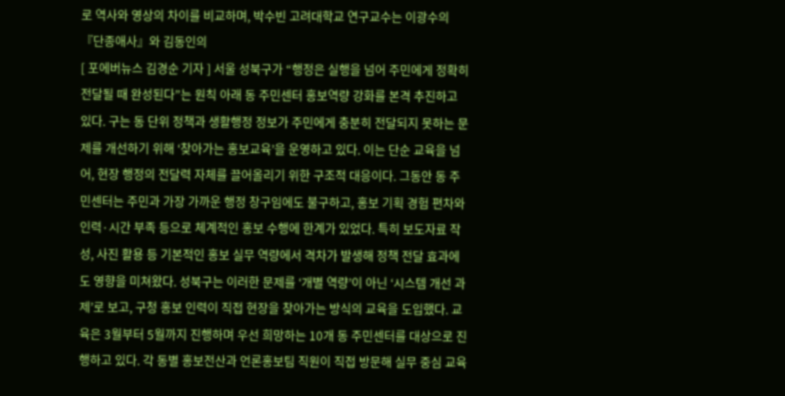로 역사와 영상의 차이를 비교하며, 박수빈 고려대학교 연구교수는 이광수의 『단종애사』와 김동인의
[ 포에버뉴스 김경순 기자 ] 서울 성북구가 “행정은 실행을 넘어 주민에게 정확히 전달될 때 완성된다”는 원칙 아래 동 주민센터 홍보역량 강화를 본격 추진하고 있다. 구는 동 단위 정책과 생활행정 정보가 주민에게 충분히 전달되지 못하는 문제를 개선하기 위해 ‘찾아가는 홍보교육’을 운영하고 있다. 이는 단순 교육을 넘어, 현장 행정의 전달력 자체를 끌어올리기 위한 구조적 대응이다. 그동안 동 주민센터는 주민과 가장 가까운 행정 창구임에도 불구하고, 홍보 기획 경험 편차와 인력·시간 부족 등으로 체계적인 홍보 수행에 한계가 있었다. 특히 보도자료 작성, 사진 활용 등 기본적인 홍보 실무 역량에서 격차가 발생해 정책 전달 효과에도 영향을 미쳐왔다. 성북구는 이러한 문제를 ‘개별 역량’이 아닌 ‘시스템 개선 과제’로 보고, 구청 홍보 인력이 직접 현장을 찾아가는 방식의 교육을 도입했다. 교육은 3월부터 5월까지 진행하며 우선 희망하는 10개 동 주민센터를 대상으로 진행하고 있다. 각 동별 홍보전산과 언론홍보팀 직원이 직접 방문해 실무 중심 교육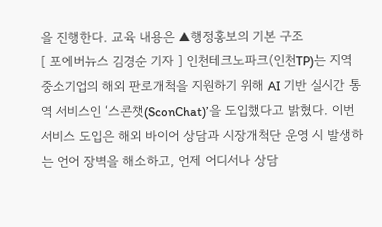을 진행한다. 교육 내용은 ▲행정홍보의 기본 구조
[ 포에버뉴스 김경순 기자 ] 인천테크노파크(인천TP)는 지역 중소기업의 해외 판로개척을 지원하기 위해 AI 기반 실시간 통역 서비스인 ‘스콘챗(SconChat)’을 도입했다고 밝혔다. 이번 서비스 도입은 해외 바이어 상담과 시장개척단 운영 시 발생하는 언어 장벽을 해소하고, 언제 어디서나 상담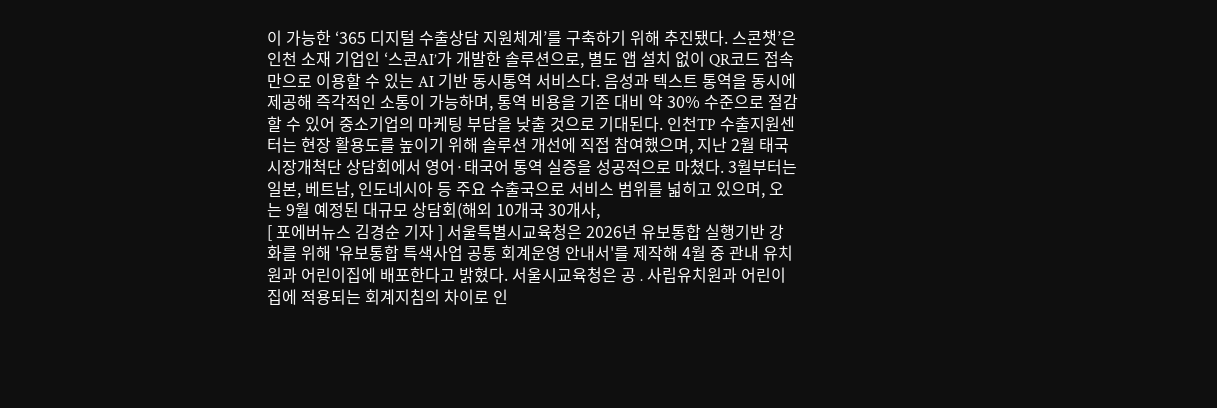이 가능한 ‘365 디지털 수출상담 지원체계’를 구축하기 위해 추진됐다. 스콘챗’은 인천 소재 기업인 ‘스콘AI’가 개발한 솔루션으로, 별도 앱 설치 없이 QR코드 접속만으로 이용할 수 있는 AI 기반 동시통역 서비스다. 음성과 텍스트 통역을 동시에 제공해 즉각적인 소통이 가능하며, 통역 비용을 기존 대비 약 30% 수준으로 절감할 수 있어 중소기업의 마케팅 부담을 낮출 것으로 기대된다. 인천TP 수출지원센터는 현장 활용도를 높이기 위해 솔루션 개선에 직접 참여했으며, 지난 2월 태국 시장개척단 상담회에서 영어·태국어 통역 실증을 성공적으로 마쳤다. 3월부터는 일본, 베트남, 인도네시아 등 주요 수출국으로 서비스 범위를 넓히고 있으며, 오는 9월 예정된 대규모 상담회(해외 10개국 30개사,
[ 포에버뉴스 김경순 기자 ] 서울특별시교육청은 2026년 유보통합 실행기반 강화를 위해 '유보통합 특색사업 공통 회계운영 안내서'를 제작해 4월 중 관내 유치원과 어린이집에 배포한다고 밝혔다. 서울시교육청은 공․사립유치원과 어린이집에 적용되는 회계지침의 차이로 인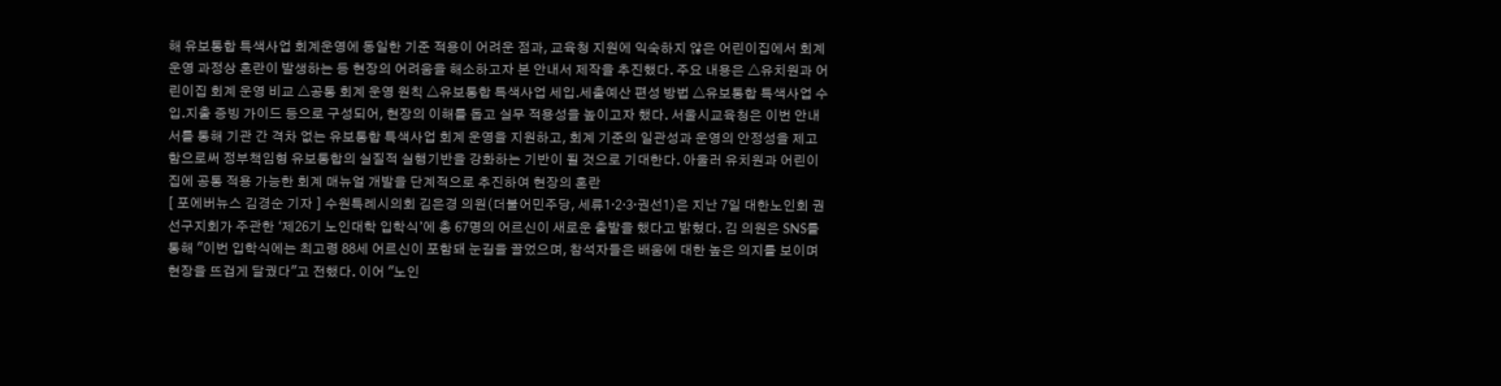해 유보통합 특색사업 회계운영에 동일한 기준 적용이 어려운 점과, 교육청 지원에 익숙하지 않은 어린이집에서 회계 운영 과정상 혼란이 발생하는 등 현장의 어려움을 해소하고자 본 안내서 제작을 추진했다. 주요 내용은 △유치원과 어린이집 회계 운영 비교 △공통 회계 운영 원칙 △유보통합 특색사업 세입․세출예산 편성 방법 △유보통합 특색사업 수입․지출 증빙 가이드 등으로 구성되어, 현장의 이해를 돕고 실무 적용성을 높이고자 했다. 서울시교육청은 이번 안내서를 통해 기관 간 격차 없는 유보통합 특색사업 회계 운영을 지원하고, 회계 기준의 일관성과 운영의 안정성을 제고함으로써 정부책임형 유보통합의 실질적 실행기반을 강화하는 기반이 될 것으로 기대한다. 아울러 유치원과 어린이집에 공통 적용 가능한 회계 매뉴얼 개발을 단계적으로 추진하여 현장의 혼란
[ 포에버뉴스 김경순 기자 ] 수원특례시의회 김은경 의원(더불어민주당, 세류1·2·3·권선1)은 지난 7일 대한노인회 권선구지회가 주관한 ‘제26기 노인대학 입학식’에 총 67명의 어르신이 새로운 출발을 했다고 밝혔다. 김 의원은 SNS를 통해 "이번 입학식에는 최고령 88세 어르신이 포함돼 눈길을 끌었으며, 참석자들은 배움에 대한 높은 의지를 보이며 현장을 뜨겁게 달궜다"고 전했다. 이어 "노인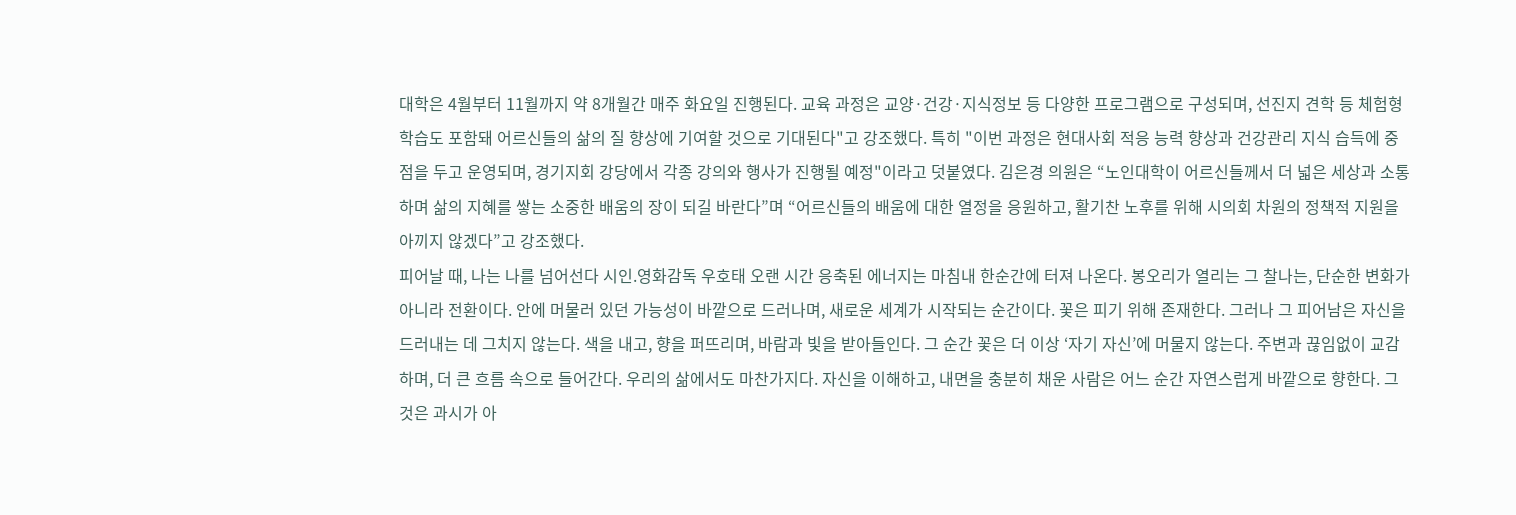대학은 4월부터 11월까지 약 8개월간 매주 화요일 진행된다. 교육 과정은 교양·건강·지식정보 등 다양한 프로그램으로 구성되며, 선진지 견학 등 체험형 학습도 포함돼 어르신들의 삶의 질 향상에 기여할 것으로 기대된다"고 강조했다. 특히 "이번 과정은 현대사회 적응 능력 향상과 건강관리 지식 습득에 중점을 두고 운영되며, 경기지회 강당에서 각종 강의와 행사가 진행될 예정"이라고 덧붙였다. 김은경 의원은 “노인대학이 어르신들께서 더 넓은 세상과 소통하며 삶의 지혜를 쌓는 소중한 배움의 장이 되길 바란다”며 “어르신들의 배움에 대한 열정을 응원하고, 활기찬 노후를 위해 시의회 차원의 정책적 지원을 아끼지 않겠다”고 강조했다.
피어날 때, 나는 나를 넘어선다 시인.영화감독 우호태 오랜 시간 응축된 에너지는 마침내 한순간에 터져 나온다. 봉오리가 열리는 그 찰나는, 단순한 변화가 아니라 전환이다. 안에 머물러 있던 가능성이 바깥으로 드러나며, 새로운 세계가 시작되는 순간이다. 꽃은 피기 위해 존재한다. 그러나 그 피어남은 자신을 드러내는 데 그치지 않는다. 색을 내고, 향을 퍼뜨리며, 바람과 빛을 받아들인다. 그 순간 꽃은 더 이상 ‘자기 자신’에 머물지 않는다. 주변과 끊임없이 교감하며, 더 큰 흐름 속으로 들어간다. 우리의 삶에서도 마찬가지다. 자신을 이해하고, 내면을 충분히 채운 사람은 어느 순간 자연스럽게 바깥으로 향한다. 그것은 과시가 아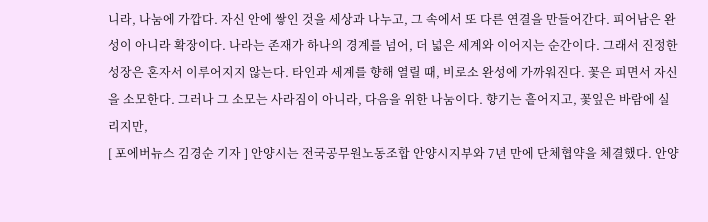니라, 나눔에 가깝다. 자신 안에 쌓인 것을 세상과 나누고, 그 속에서 또 다른 연결을 만들어간다. 피어남은 완성이 아니라 확장이다. 나라는 존재가 하나의 경계를 넘어, 더 넓은 세계와 이어지는 순간이다. 그래서 진정한 성장은 혼자서 이루어지지 않는다. 타인과 세계를 향해 열릴 때, 비로소 완성에 가까워진다. 꽃은 피면서 자신을 소모한다. 그러나 그 소모는 사라짐이 아니라, 다음을 위한 나눔이다. 향기는 흩어지고, 꽃잎은 바람에 실리지만,
[ 포에버뉴스 김경순 기자 ] 안양시는 전국공무원노동조합 안양시지부와 7년 만에 단체협약을 체결했다. 안양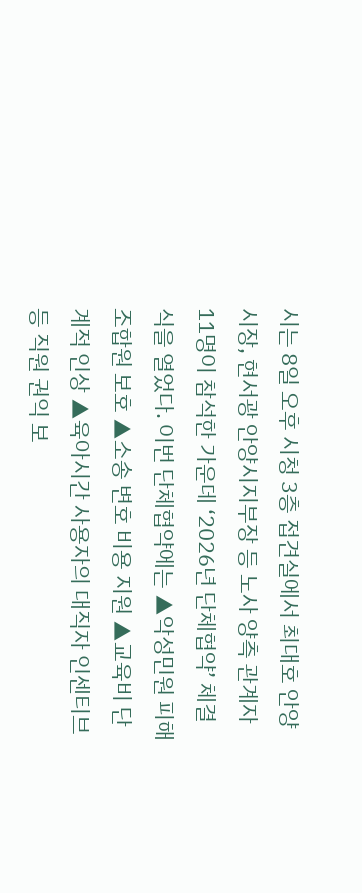시는 8일 오후 시청 3층 접견실에서 최대호 안양시장, 현서광 안양시지부장 등 노사 양측 관계자 11명이 참석한 가운데 ‘2026년 단체협약’ 체결식을 열었다. 이번 단체협약에는 ▲악성민원 피해 조합원 보호 ▲소송 변호 비용 지원 ▲교육비 단계적 인상 ▲육아시간 사용자의 대직자 인센티브 등 직원 권익 보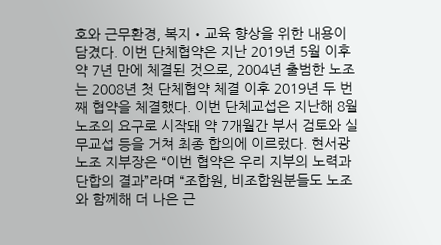호와 근무환경, 복지・교육 향상을 위한 내용이 담겼다. 이번 단체협약은 지난 2019년 5월 이후 약 7년 만에 체결된 것으로, 2004년 출범한 노조는 2008년 첫 단체협약 체결 이후 2019년 두 번째 협약을 체결했다. 이번 단체교섭은 지난해 8월 노조의 요구로 시작돼 약 7개월간 부서 검토와 실무교섭 등을 거쳐 최종 합의에 이르렀다. 현서광 노조 지부장은 “이번 협약은 우리 지부의 노력과 단합의 결과”라며 “조합원, 비조합원분들도 노조와 함께해 더 나은 근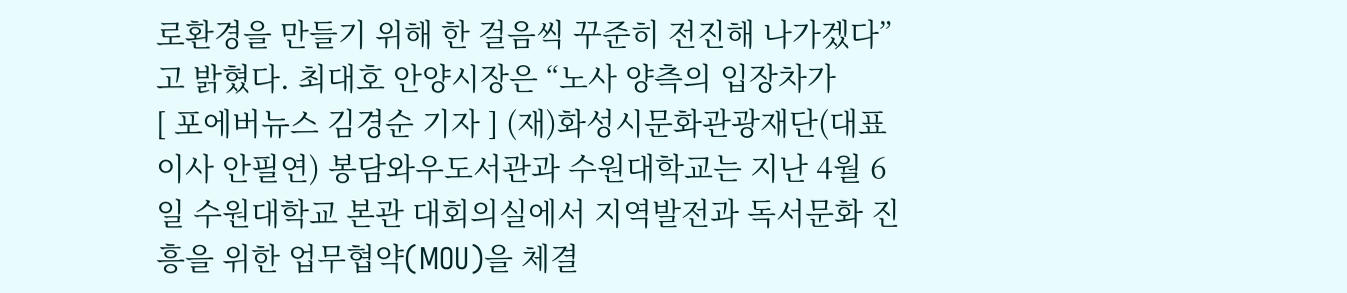로환경을 만들기 위해 한 걸음씩 꾸준히 전진해 나가겠다”고 밝혔다. 최대호 안양시장은 “노사 양측의 입장차가
[ 포에버뉴스 김경순 기자 ] (재)화성시문화관광재단(대표이사 안필연) 봉담와우도서관과 수원대학교는 지난 4월 6일 수원대학교 본관 대회의실에서 지역발전과 독서문화 진흥을 위한 업무협약(MOU)을 체결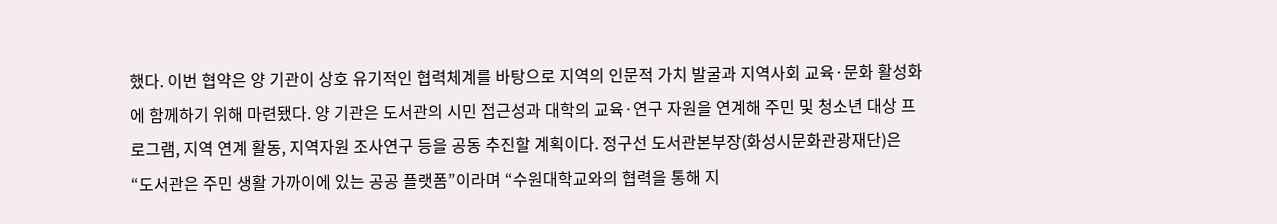했다. 이번 협약은 양 기관이 상호 유기적인 협력체계를 바탕으로 지역의 인문적 가치 발굴과 지역사회 교육·문화 활성화에 함께하기 위해 마련됐다. 양 기관은 도서관의 시민 접근성과 대학의 교육·연구 자원을 연계해 주민 및 청소년 대상 프로그램, 지역 연계 활동, 지역자원 조사연구 등을 공동 추진할 계획이다. 정구선 도서관본부장(화성시문화관광재단)은 “도서관은 주민 생활 가까이에 있는 공공 플랫폼”이라며 “수원대학교와의 협력을 통해 지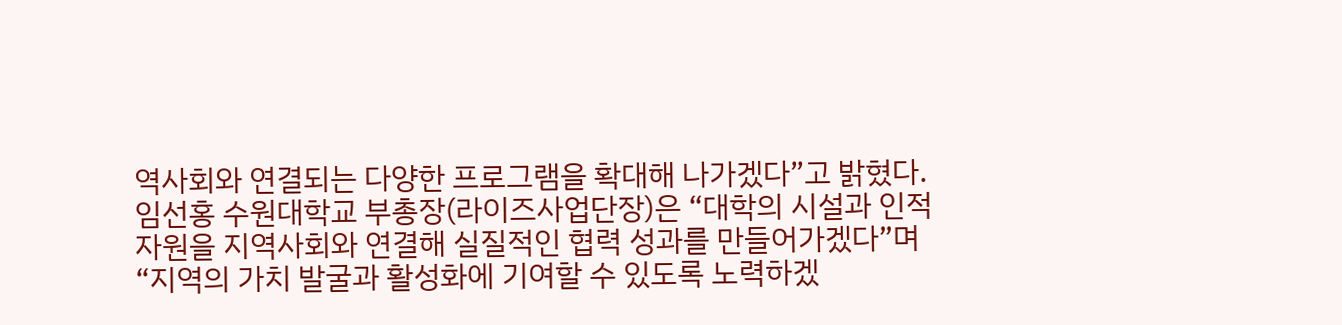역사회와 연결되는 다양한 프로그램을 확대해 나가겠다”고 밝혔다. 임선홍 수원대학교 부총장(라이즈사업단장)은 “대학의 시설과 인적 자원을 지역사회와 연결해 실질적인 협력 성과를 만들어가겠다”며 “지역의 가치 발굴과 활성화에 기여할 수 있도록 노력하겠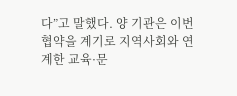다”고 말했다. 양 기관은 이번 협약을 계기로 지역사회와 연계한 교육·문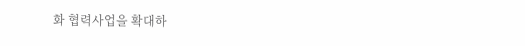화 협력사업을 확대하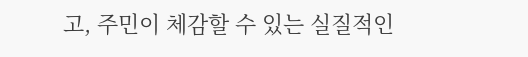고, 주민이 체감할 수 있는 실질적인